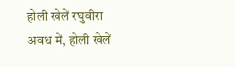होली खेलें रघुवीरा अवध में, होली खेलें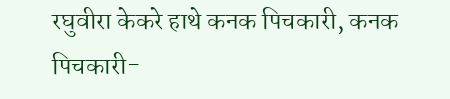रघुवीरा केकरे हाथे कनक पिचकारी, कनक पिचकारी-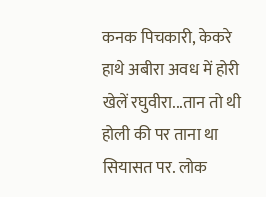कनक पिचकारी, केकरे हाथे अबीरा अवध में होरी खेलें रघुवीरा...तान तो थी होली की पर ताना था सियासत पर. लोक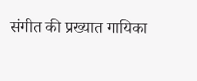संगीत की प्रख्यात गायिका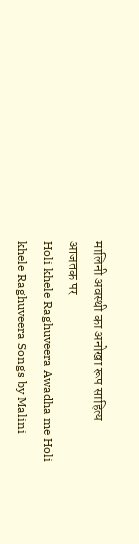मालिनी अवस्थी का अनोखा रूप साहित्य आजतक पर
Holi khele Raghuveera Awadha me Holi khele Raghuveera Songs by Malini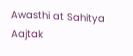Awasthi at Sahitya Aajtak